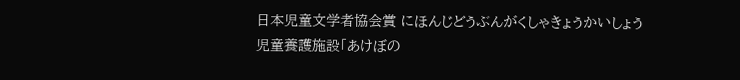日本児童文学者協会賞 にほんじどうぶんがくしゃきょうかいしょう
児童養護施設「あけぼの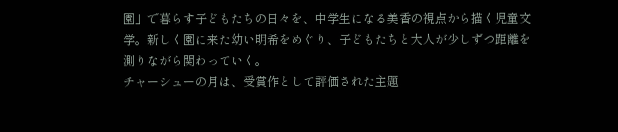園」で暮らす子どもたちの日々を、中学生になる美香の視点から描く児童文学。新しく園に来た幼い明希をめぐり、子どもたちと大人が少しずつ距離を測りながら関わっていく。
チャーシューの月は、受賞作として評価された主題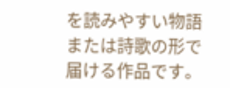を読みやすい物語または詩歌の形で届ける作品です。